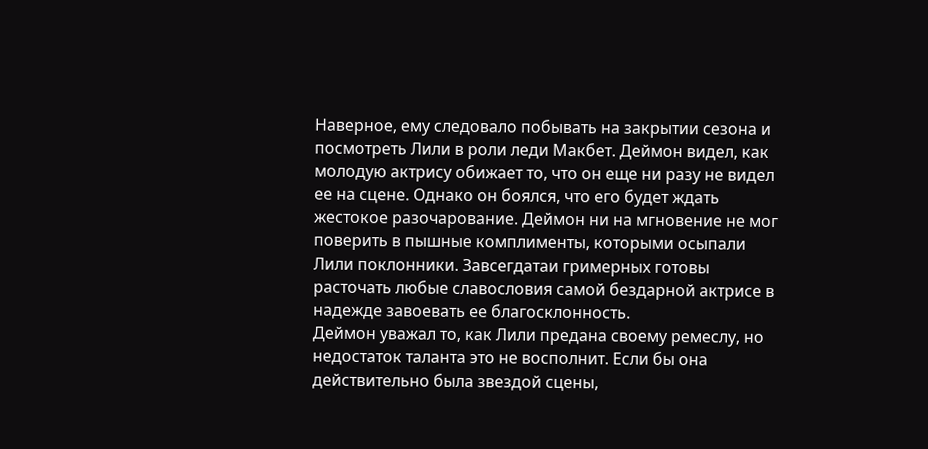Наверное, ему следовало побывать на закрытии сезона и посмотреть Лили в роли леди Макбет. Деймон видел, как молодую актрису обижает то, что он еще ни разу не видел ее на сцене. Однако он боялся, что его будет ждать жестокое разочарование. Деймон ни на мгновение не мог поверить в пышные комплименты, которыми осыпали Лили поклонники. Завсегдатаи гримерных готовы расточать любые славословия самой бездарной актрисе в надежде завоевать ее благосклонность.
Деймон уважал то, как Лили предана своему ремеслу, но недостаток таланта это не восполнит. Если бы она действительно была звездой сцены,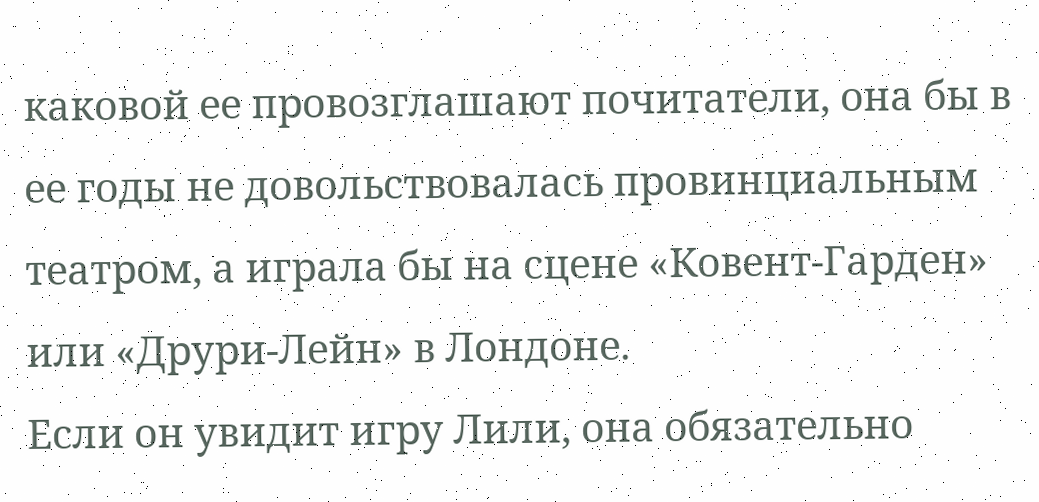каковой ее провозглашают почитатели, она бы в ее годы не довольствовалась провинциальным театром, а играла бы на сцене «Ковент-Гарден» или «Друри-Лейн» в Лондоне.
Если он увидит игру Лили, она обязательно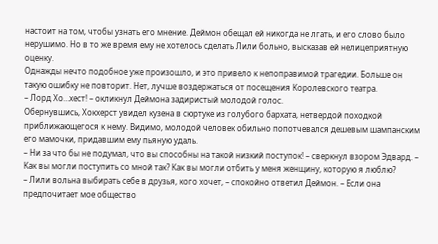настоит на том, чтобы узнать его мнение. Деймон обещал ей никогда не лгать, и его слово было нерушимо. Но в то же время ему не хотелось сделать Лили больно, высказав ей нелицеприятную оценку.
Однажды нечто подобное уже произошло, и это привело к непоправимой трагедии. Больше он такую ошибку не повторит. Нет, лучше воздержаться от посещения Королевского театра.
– Лорд Хо…хест! – окликнул Деймона задиристый молодой голос.
Обернувшись, Хокхерст увидел кузена в сюртуке из голубого бархата, нетвердой походкой приближающегося к нему. Видимо, молодой человек обильно попотчевался дешевым шампанским его мамочки, придавшим ему пьяную удаль.
– Ни за что бы не подумал, что вы способны на такой низкий поступок! – сверкнул взором Эдвард. – Как вы могли поступить со мной так? Как вы могли отбить у меня женщину, которую я люблю?
– Лили вольна выбирать себе в друзья, кого хочет, – спокойно ответил Деймон. – Если она предпочитает мое общество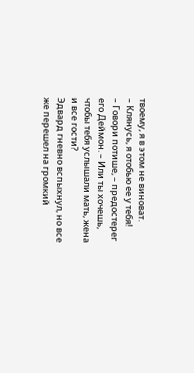твоему, я в этом не виноват.
– Клянусь, я отобью ее у тебя!
– Говори потише, – предостерег его Деймон. – Или ты хочешь, чтобы тебя услышали мать, жена и все гости?
Эдвард гневно вспыхнул, но все же перешел на громкий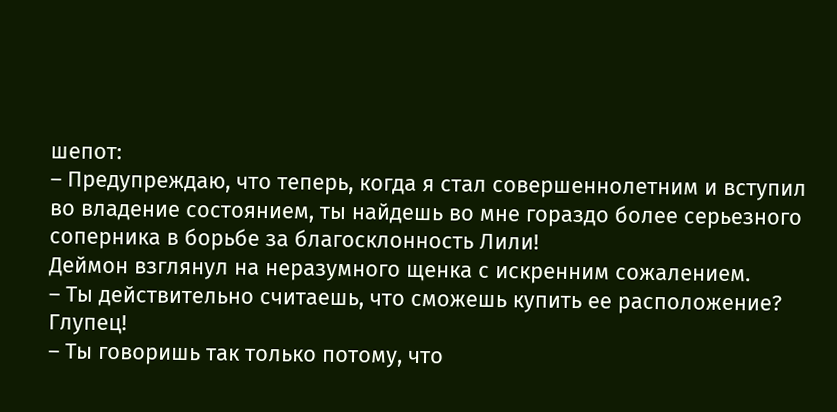шепот:
– Предупреждаю, что теперь, когда я стал совершеннолетним и вступил во владение состоянием, ты найдешь во мне гораздо более серьезного соперника в борьбе за благосклонность Лили!
Деймон взглянул на неразумного щенка с искренним сожалением.
– Ты действительно считаешь, что сможешь купить ее расположение? Глупец!
– Ты говоришь так только потому, что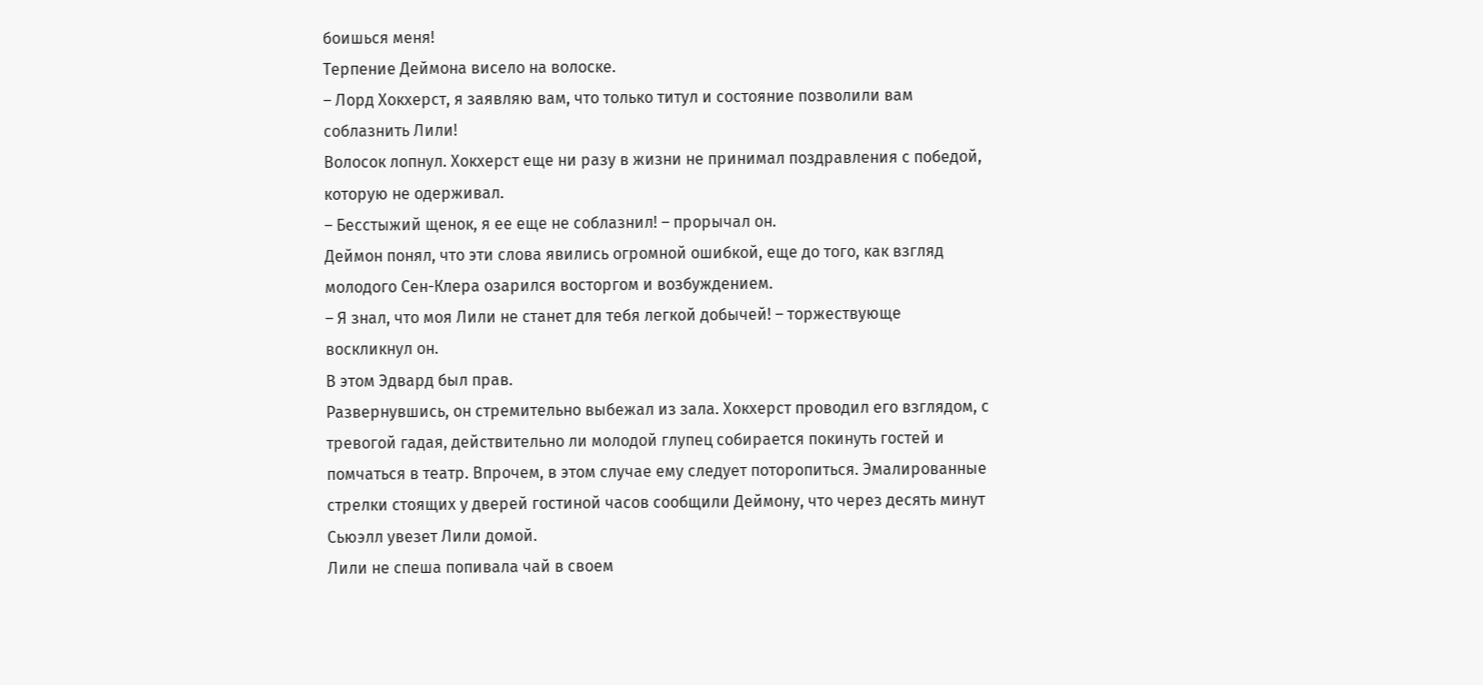боишься меня!
Терпение Деймона висело на волоске.
– Лорд Хокхерст, я заявляю вам, что только титул и состояние позволили вам соблазнить Лили!
Волосок лопнул. Хокхерст еще ни разу в жизни не принимал поздравления с победой, которую не одерживал.
– Бесстыжий щенок, я ее еще не соблазнил! – прорычал он.
Деймон понял, что эти слова явились огромной ошибкой, еще до того, как взгляд молодого Сен-Клера озарился восторгом и возбуждением.
– Я знал, что моя Лили не станет для тебя легкой добычей! – торжествующе воскликнул он.
В этом Эдвард был прав.
Развернувшись, он стремительно выбежал из зала. Хокхерст проводил его взглядом, с тревогой гадая, действительно ли молодой глупец собирается покинуть гостей и помчаться в театр. Впрочем, в этом случае ему следует поторопиться. Эмалированные стрелки стоящих у дверей гостиной часов сообщили Деймону, что через десять минут Сьюэлл увезет Лили домой.
Лили не спеша попивала чай в своем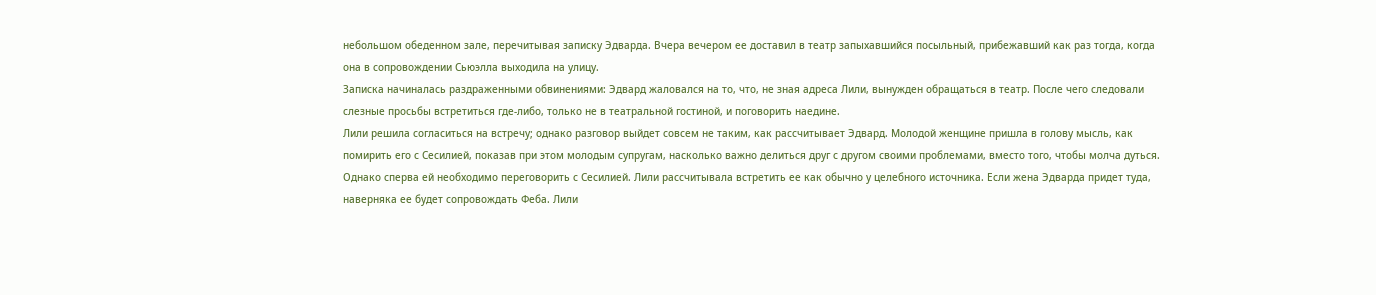небольшом обеденном зале, перечитывая записку Эдварда. Вчера вечером ее доставил в театр запыхавшийся посыльный, прибежавший как раз тогда, когда она в сопровождении Сьюэлла выходила на улицу.
Записка начиналась раздраженными обвинениями: Эдвард жаловался на то, что, не зная адреса Лили, вынужден обращаться в театр. После чего следовали слезные просьбы встретиться где-либо, только не в театральной гостиной, и поговорить наедине.
Лили решила согласиться на встречу; однако разговор выйдет совсем не таким, как рассчитывает Эдвард. Молодой женщине пришла в голову мысль, как помирить его с Сесилией, показав при этом молодым супругам, насколько важно делиться друг с другом своими проблемами, вместо того, чтобы молча дуться.
Однако сперва ей необходимо переговорить с Сесилией. Лили рассчитывала встретить ее как обычно у целебного источника. Если жена Эдварда придет туда, наверняка ее будет сопровождать Феба. Лили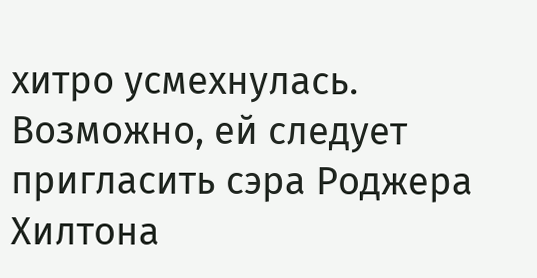хитро усмехнулась. Возможно, ей следует пригласить сэра Роджера Хилтона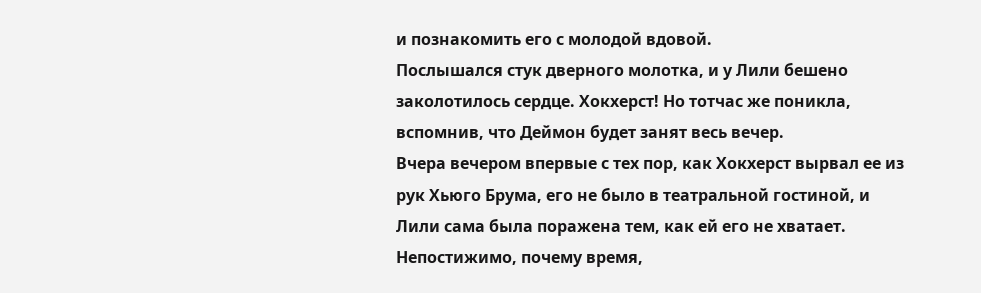и познакомить его с молодой вдовой.
Послышался стук дверного молотка, и у Лили бешено заколотилось сердце. Хокхерст! Но тотчас же поникла, вспомнив, что Деймон будет занят весь вечер.
Вчера вечером впервые с тех пор, как Хокхерст вырвал ее из рук Хьюго Брума, его не было в театральной гостиной, и Лили сама была поражена тем, как ей его не хватает.
Непостижимо, почему время,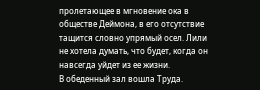пролетающее в мгновение ока в обществе Деймона, в его отсутствие тащится словно упрямый осел. Лили не хотела думать, что будет, когда он навсегда уйдет из ее жизни.
В обеденный зал вошла Труда.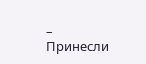– Принесли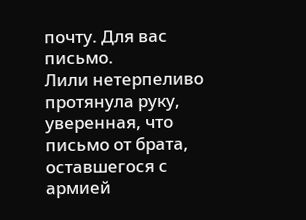почту. Для вас письмо.
Лили нетерпеливо протянула руку, уверенная, что письмо от брата, оставшегося с армией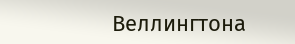Веллингтона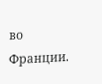во Франции.